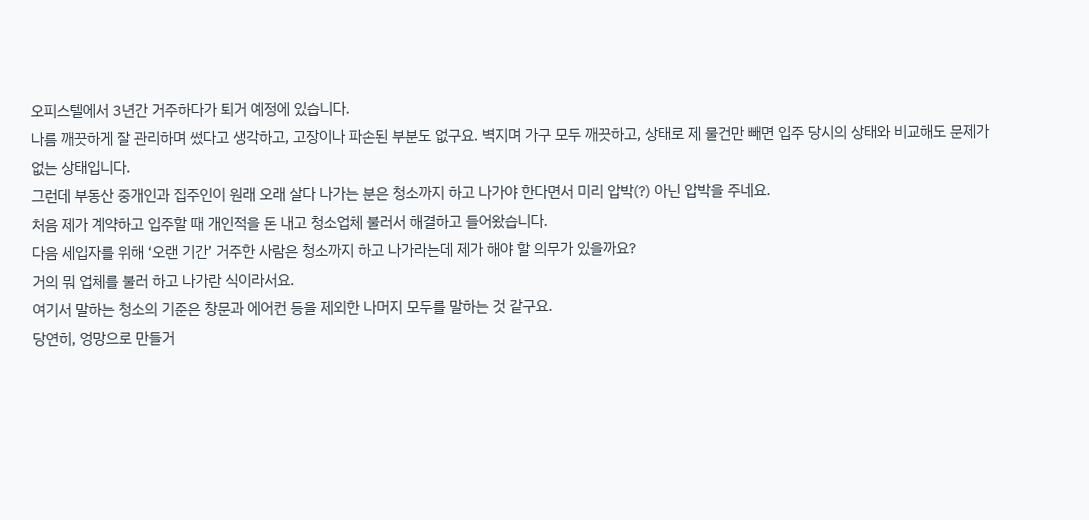오피스텔에서 3년간 거주하다가 퇴거 예정에 있습니다.
나름 깨끗하게 잘 관리하며 썼다고 생각하고, 고장이나 파손된 부분도 없구요. 벽지며 가구 모두 깨끗하고, 상태로 제 물건만 빼면 입주 당시의 상태와 비교해도 문제가 없는 상태입니다.
그런데 부동산 중개인과 집주인이 원래 오래 살다 나가는 분은 청소까지 하고 나가야 한다면서 미리 압박(?) 아닌 압박을 주네요.
처음 제가 계약하고 입주할 때 개인적을 돈 내고 청소업체 불러서 해결하고 들어왔습니다.
다음 세입자를 위해 ‘오랜 기간’ 거주한 사람은 청소까지 하고 나가라는데 제가 해야 할 의무가 있을까요?
거의 뭐 업체를 불러 하고 나가란 식이라서요.
여기서 말하는 청소의 기준은 창문과 에어컨 등을 제외한 나머지 모두를 말하는 것 같구요.
당연히, 엉망으로 만들거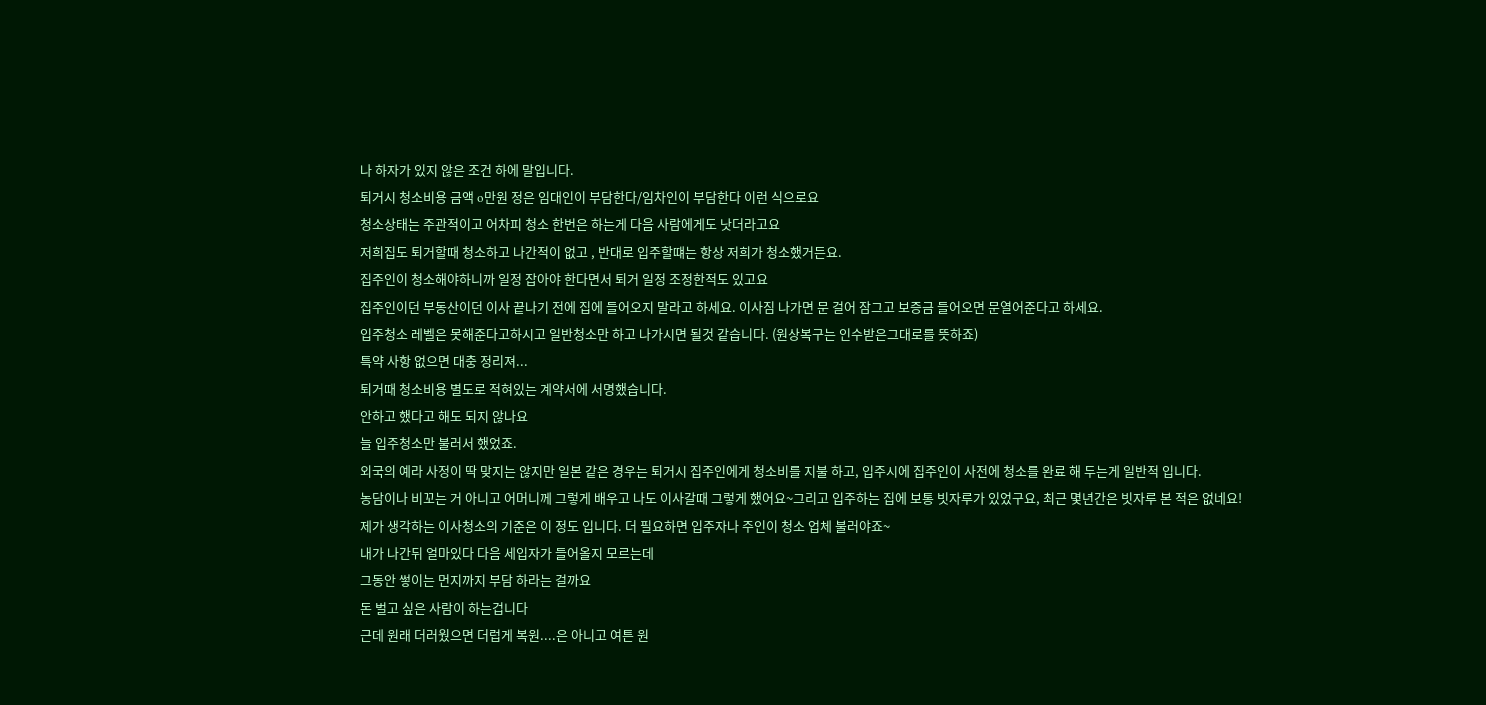나 하자가 있지 않은 조건 하에 말입니다.
퇴거시 청소비용 금액 o만원 정은 임대인이 부담한다/임차인이 부담한다 이런 식으로요
청소상태는 주관적이고 어차피 청소 한번은 하는게 다음 사람에게도 낫더라고요
저희집도 퇴거할때 청소하고 나간적이 없고 , 반대로 입주할떄는 항상 저희가 청소했거든요.
집주인이 청소해야하니까 일정 잡아야 한다면서 퇴거 일정 조정한적도 있고요
집주인이던 부동산이던 이사 끝나기 전에 집에 들어오지 말라고 하세요. 이사짐 나가면 문 걸어 잠그고 보증금 들어오면 문열어준다고 하세요.
입주청소 레벨은 못해준다고하시고 일반청소만 하고 나가시면 될것 같습니다. (원상복구는 인수받은그대로를 뜻하죠)
특약 사항 없으면 대충 정리져...
퇴거때 청소비용 별도로 적혀있는 계약서에 서명했습니다.
안하고 했다고 해도 되지 않나요
늘 입주청소만 불러서 했었죠.
외국의 예라 사정이 딱 맞지는 않지만 일본 같은 경우는 퇴거시 집주인에게 청소비를 지불 하고, 입주시에 집주인이 사전에 청소를 완료 해 두는게 일반적 입니다.
농담이나 비꼬는 거 아니고 어머니께 그렇게 배우고 나도 이사갈때 그렇게 했어요~그리고 입주하는 집에 보통 빗자루가 있었구요, 최근 몇년간은 빗자루 본 적은 없네요!
제가 생각하는 이사청소의 기준은 이 정도 입니다. 더 필요하면 입주자나 주인이 청소 업체 불러야죠~
내가 나간뒤 얼마있다 다음 세입자가 들어올지 모르는데
그동안 쎃이는 먼지까지 부담 하라는 걸까요
돈 벌고 싶은 사람이 하는겁니다
근데 원래 더러웠으면 더럽게 복원....은 아니고 여튼 원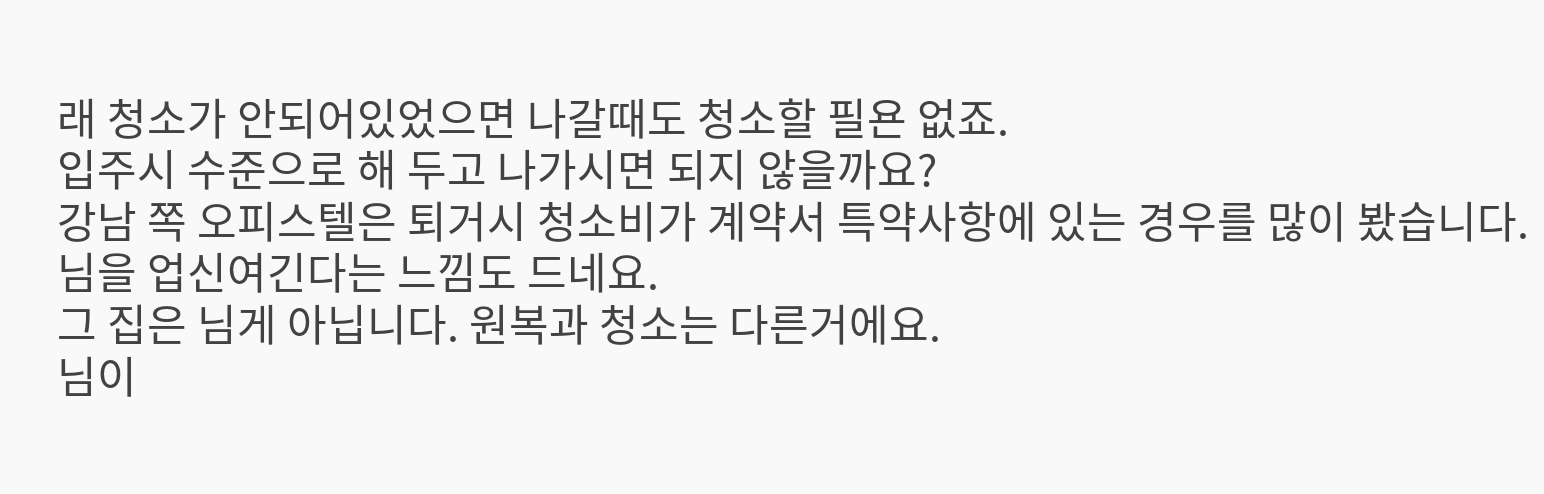래 청소가 안되어있었으면 나갈때도 청소할 필욘 없죠.
입주시 수준으로 해 두고 나가시면 되지 않을까요?
강남 쪽 오피스텔은 퇴거시 청소비가 계약서 특약사항에 있는 경우를 많이 봤습니다.
님을 업신여긴다는 느낌도 드네요.
그 집은 님게 아닙니다. 원복과 청소는 다른거에요.
님이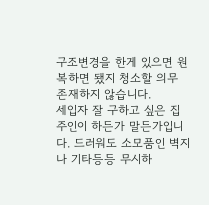구조변경을 한게 있으면 원복하면 됐지 청소할 의무 존재하지 않습니다.
세입자 잘 구하고 싶은 집주인이 하든가 말든가입니다. 드러워도 소모품인 벽지나 기타등등 무시하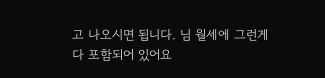고 나오시면 됩니다. 님 월세에 그런게 다 포함되어 있어요